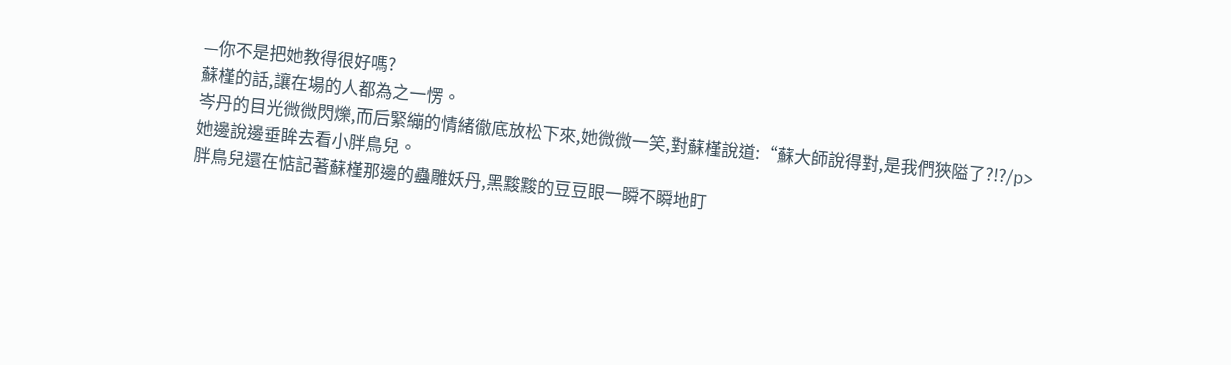—你不是把她教得很好嗎?
蘇槿的話,讓在場的人都為之一愣。
岑丹的目光微微閃爍,而后緊繃的情緒徹底放松下來,她微微一笑,對蘇槿說道:“蘇大師說得對,是我們狹隘了?!?/p>
她邊說邊垂眸去看小胖鳥兒。
胖鳥兒還在惦記著蘇槿那邊的蠱雕妖丹,黑黢黢的豆豆眼一瞬不瞬地盯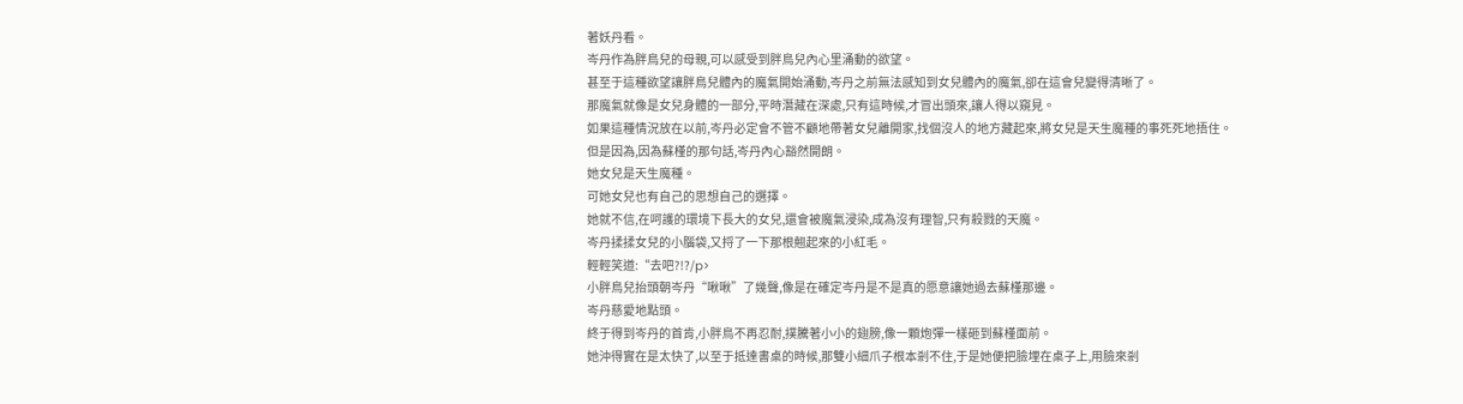著妖丹看。
岑丹作為胖鳥兒的母親,可以感受到胖鳥兒內心里涌動的欲望。
甚至于這種欲望讓胖鳥兒體內的魔氣開始涌動,岑丹之前無法感知到女兒體內的魔氣,卻在這會兒變得清晰了。
那魔氣就像是女兒身體的一部分,平時潛藏在深處,只有這時候,才冒出頭來,讓人得以窺見。
如果這種情況放在以前,岑丹必定會不管不顧地帶著女兒離開家,找個沒人的地方藏起來,將女兒是天生魔種的事死死地捂住。
但是因為,因為蘇槿的那句話,岑丹內心豁然開朗。
她女兒是天生魔種。
可她女兒也有自己的思想自己的選擇。
她就不信,在呵護的環境下長大的女兒,還會被魔氣浸染,成為沒有理智,只有殺戮的天魔。
岑丹揉揉女兒的小腦袋,又捋了一下那根翹起來的小紅毛。
輕輕笑道:“去吧?!?/p>
小胖鳥兒抬頭朝岑丹“啾啾”了幾聲,像是在確定岑丹是不是真的愿意讓她過去蘇槿那邊。
岑丹慈愛地點頭。
終于得到岑丹的首肯,小胖鳥不再忍耐,撲騰著小小的翅膀,像一顆炮彈一樣砸到蘇槿面前。
她沖得實在是太快了,以至于抵達書桌的時候,那雙小細爪子根本剎不住,于是她便把臉埋在桌子上,用臉來剎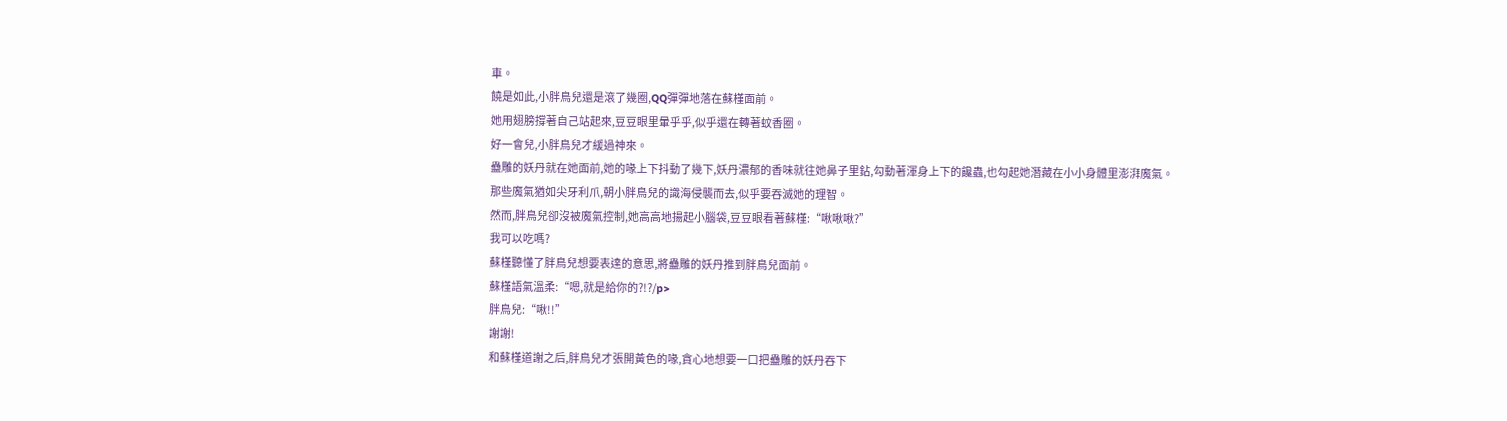車。
饒是如此,小胖鳥兒還是滾了幾圈,QQ彈彈地落在蘇槿面前。
她用翅膀撐著自己站起來,豆豆眼里暈乎乎,似乎還在轉著蚊香圈。
好一會兒,小胖鳥兒才緩過神來。
蠱雕的妖丹就在她面前,她的喙上下抖動了幾下,妖丹濃郁的香味就往她鼻子里鉆,勾動著渾身上下的饞蟲,也勾起她潛藏在小小身體里澎湃魔氣。
那些魔氣猶如尖牙利爪,朝小胖鳥兒的識海侵襲而去,似乎要吞滅她的理智。
然而,胖鳥兒卻沒被魔氣控制,她高高地揚起小腦袋,豆豆眼看著蘇槿:“啾啾啾?”
我可以吃嗎?
蘇槿聽懂了胖鳥兒想要表達的意思,將蠱雕的妖丹推到胖鳥兒面前。
蘇槿語氣溫柔:“嗯,就是給你的?!?/p>
胖鳥兒:“啾!!”
謝謝!
和蘇槿道謝之后,胖鳥兒才張開黃色的喙,貪心地想要一口把蠱雕的妖丹吞下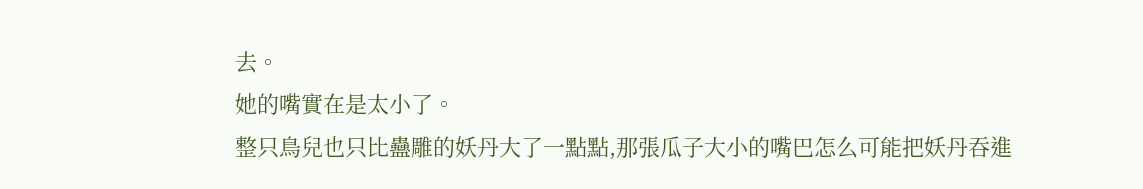去。
她的嘴實在是太小了。
整只鳥兒也只比蠱雕的妖丹大了一點點,那張瓜子大小的嘴巴怎么可能把妖丹吞進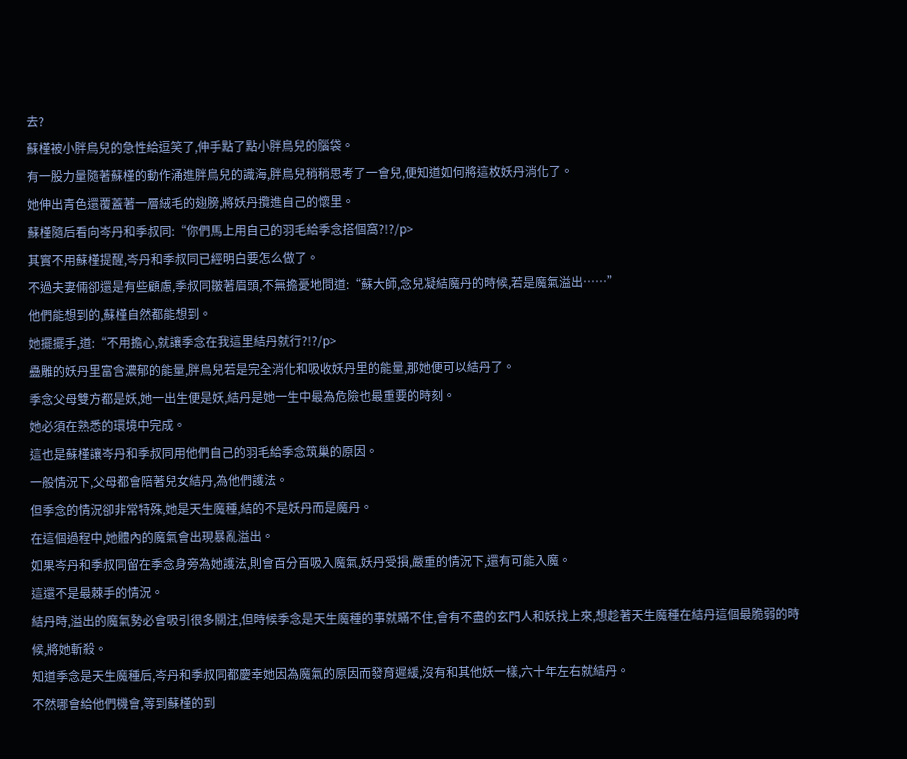去?
蘇槿被小胖鳥兒的急性給逗笑了,伸手點了點小胖鳥兒的腦袋。
有一股力量隨著蘇槿的動作涌進胖鳥兒的識海,胖鳥兒稍稍思考了一會兒,便知道如何將這枚妖丹消化了。
她伸出青色還覆蓋著一層絨毛的翅膀,將妖丹攬進自己的懷里。
蘇槿隨后看向岑丹和季叔同:“你們馬上用自己的羽毛給季念搭個窩?!?/p>
其實不用蘇槿提醒,岑丹和季叔同已經明白要怎么做了。
不過夫妻倆卻還是有些顧慮,季叔同皺著眉頭,不無擔憂地問道:“蘇大師,念兒凝結魔丹的時候,若是魔氣溢出……”
他們能想到的,蘇槿自然都能想到。
她擺擺手,道:“不用擔心,就讓季念在我這里結丹就行?!?/p>
蠱雕的妖丹里富含濃郁的能量,胖鳥兒若是完全消化和吸收妖丹里的能量,那她便可以結丹了。
季念父母雙方都是妖,她一出生便是妖,結丹是她一生中最為危險也最重要的時刻。
她必須在熟悉的環境中完成。
這也是蘇槿讓岑丹和季叔同用他們自己的羽毛給季念筑巢的原因。
一般情況下,父母都會陪著兒女結丹,為他們護法。
但季念的情況卻非常特殊,她是天生魔種,結的不是妖丹而是魔丹。
在這個過程中,她體內的魔氣會出現暴亂溢出。
如果岑丹和季叔同留在季念身旁為她護法,則會百分百吸入魔氣,妖丹受損,嚴重的情況下,還有可能入魔。
這還不是最棘手的情況。
結丹時,溢出的魔氣勢必會吸引很多關注,但時候季念是天生魔種的事就瞞不住,會有不盡的玄門人和妖找上來,想趁著天生魔種在結丹這個最脆弱的時候,將她斬殺。
知道季念是天生魔種后,岑丹和季叔同都慶幸她因為魔氣的原因而發育遲緩,沒有和其他妖一樣,六十年左右就結丹。
不然哪會給他們機會,等到蘇槿的到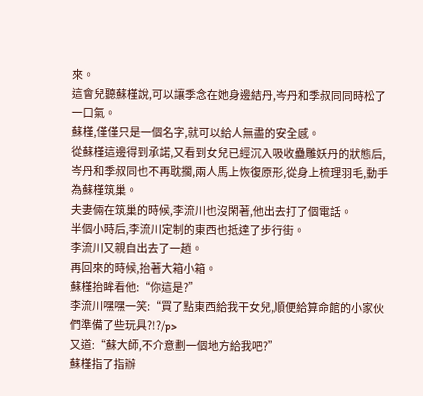來。
這會兒聽蘇槿說,可以讓季念在她身邊結丹,岑丹和季叔同同時松了一口氣。
蘇槿,僅僅只是一個名字,就可以給人無盡的安全感。
從蘇槿這邊得到承諾,又看到女兒已經沉入吸收蠱雕妖丹的狀態后,岑丹和季叔同也不再耽擱,兩人馬上恢復原形,從身上梳理羽毛,動手為蘇槿筑巢。
夫妻倆在筑巢的時候,李流川也沒閑著,他出去打了個電話。
半個小時后,李流川定制的東西也抵達了步行街。
李流川又親自出去了一趟。
再回來的時候,抬著大箱小箱。
蘇槿抬眸看他:“你這是?”
李流川嘿嘿一笑:“買了點東西給我干女兒,順便給算命館的小家伙們準備了些玩具?!?/p>
又道:“蘇大師,不介意劃一個地方給我吧?”
蘇槿指了指辦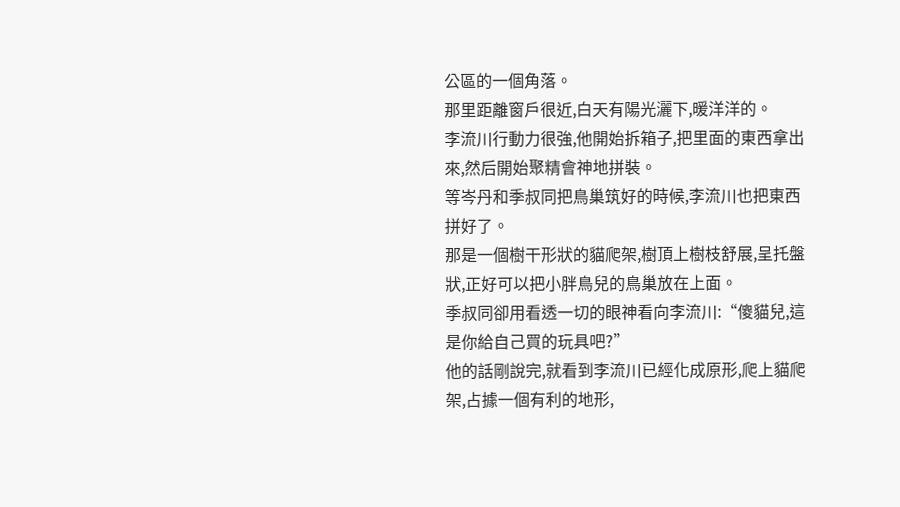公區的一個角落。
那里距離窗戶很近,白天有陽光灑下,暖洋洋的。
李流川行動力很強,他開始拆箱子,把里面的東西拿出來,然后開始聚精會神地拼裝。
等岑丹和季叔同把鳥巢筑好的時候,李流川也把東西拼好了。
那是一個樹干形狀的貓爬架,樹頂上樹枝舒展,呈托盤狀,正好可以把小胖鳥兒的鳥巢放在上面。
季叔同卻用看透一切的眼神看向李流川:“傻貓兒,這是你給自己買的玩具吧?”
他的話剛說完,就看到李流川已經化成原形,爬上貓爬架,占據一個有利的地形,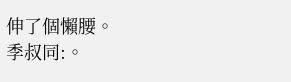伸了個懶腰。
季叔同:。